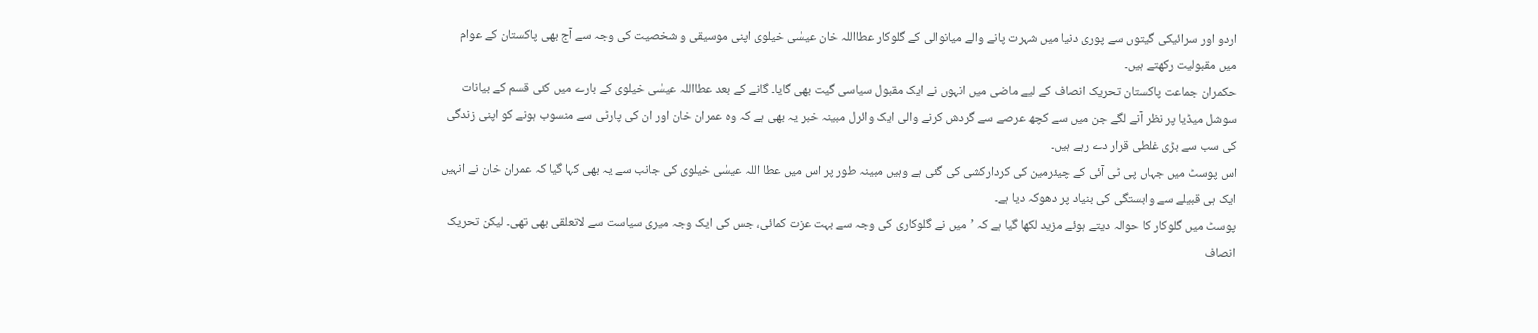اردو اور سرائیکی گیتوں سے پوری دنیا میں شہرت پانے والے میانوالی کے گلوکار عطااللہ خان عیسٰی خیلوی اپنی موسیقی و شخصیت کی وجہ سے آج بھی پاکستان کے عوام میں مقبولیت رکھتے ہیں۔
حکمران جماعت پاکستان تحریک انصاف کے لیے ماضی میں انہوں نے ایک مقبول سیاسی گیت بھی گایا۔ گانے کے بعد عطااللہ عیسٰی خیلوی کے بارے میں کئی قسم کے بیانات سوشل میڈیا پر نظر آنے لگے جن میں سے کچھ عرصے سے گردش کرنے والی ایک وائرل مبینہ خبر یہ بھی ہے کہ وہ عمران خان اور ان کی پارٹی سے منسوب ہونے کو اپنی زندگی کی سب سے بڑی غلطی قرار دے رہے ہیں۔
اس پوسٹ میں جہاں پی ٹی آئی کے چیئرمین کی کردارکشی کی گئی ہے وہیں مبینہ طور پر اس میں عطا اللہ عیسٰی خیلوی کی جانب سے یہ بھی کہا گیا کہ عمران خان نے انہیں ایک ہی قبیلے سے وابستگی کی بنیاد پر دھوکہ دیا ہے۔
پوسٹ میں گلوکار کا حوالہ دیتے ہوئے مزید لکھا گیا ہے کہ ’میں نے گلوکاری کی وجہ سے بہت عزت کمائی، جس کی ایک وجہ میری سیاست سے لاتعلقی بھی تھی۔ لیکن تحریک انصاف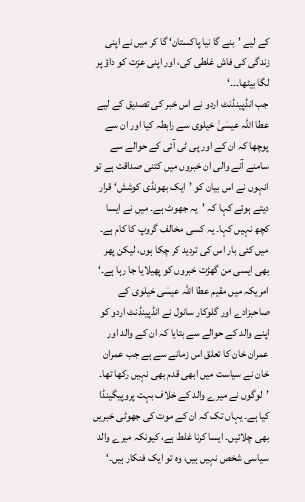کے لیے ’بنے گا نیا پاکستان‘ گا کر میں نے اپنی زندگی کی فاش غلطی کی، اور اپنی عزت کو داؤ پر لگا بیٹھا۔۔۔‘
جب انڈپینڈنٹ اردو نے اس خبر کی تصدیق کے لیے عطا اللہ عیسٰیٰ خیلوی سے رابطہ کیا اور ان سے پوچھا کہ ان کے اور پی ٹی آئی کے حوالے سے سامنے آنے والی ان خبروں میں کتنی صداقت ہے تو انہوں نے اس بیان کو ’ایک بھونڈی کوشش‘ قرار دیتے ہوئے کہا کہ ’یہ جھوٹ ہے۔ میں نے ایسا کچھ نہیں کہا۔ یہ کسی مخالف گروپ کا کام ہے۔ میں کئی بار اس کی تردید کر چکا ہوں، لیکن پھر بھی ایسی من گھڑت خبروں کو پھیلایا جا رہا ہے۔‘
امریکہ میں مقیم عطا اللہ عیسٰی خیلوی کے صاحبزادے اور گلوکار سانول نے انڈپینڈنٹ اردو کو اپنے والد کے حوالے سے بتایا کہ ان کے والد اور عمران خان کا تعلق اس زمانے سے ہے جب عمران خان نے سیاست میں ابھی قدم بھی نہیں رکھا تھا۔
’لوگوں نے میرے والد کے خلاف بہت پروپیگینڈا کیا ہے۔ یہاں تک کہ ان کے موت کی جھوٹی خبریں بھی چلائیں۔ ایسا کرنا غلط ہے، کیونکہ میرے والد سیاسی شخص نہیں ہیں، وہ تو ایک فنکار ہیں۔‘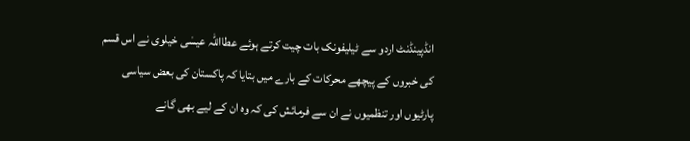انڈپینڈنٹ اردو سے ٹیلیفونک بات چیت کرتے ہوئے عطااللہ عیسٰی خیلوی نے اس قسم کی خبروں کے پیچھے محرکات کے بارے میں بتایا کہ پاکستان کی بعض سیاسی پارٹیوں اور تنظمیوں نے ان سے فرمائش کی کہ وہ ان کے لیے بھی گانے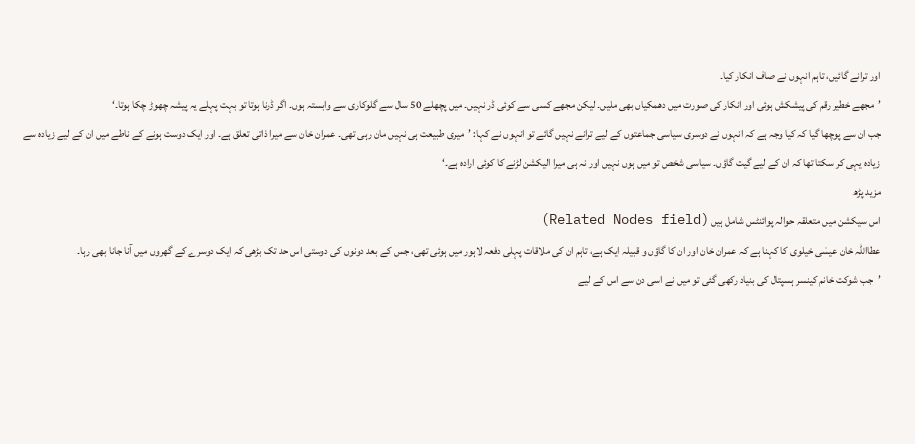اور ترانے گائیں، تاہم انہوں نے صاف انکار کیا۔
’مجھے خطیر رقم کی پیشکش ہوئی اور انکار کی صورت میں دھمکیاں بھی ملیں۔ لیکن مجھے کسی سے کوئی ڈر نہیں۔ میں پچھلے 50 سال سے گلوکاری سے وابستہ ہوں۔ اگر ڈرنا ہوتا تو بہت پہلے یہ پیشہ چھوڑ چکا ہوتا۔‘
جب ان سے پوچھا گیا کہ کیا وجہ ہے کہ انہوں نے دوسری سیاسی جماعتوں کے لیے ترانے نہیں گائے تو انہوں نے کہا: ’میری طبیعت ہی نہیں مان رہی تھی۔ عمران خان سے میرا ذاتی تعلق ہے۔ اور ایک دوست ہونے کے ناطے میں ان کے لیے زیادہ سے زیادہ یہی کر سکتا تھا کہ ان کے لیے گیت گاؤں۔ سیاسی شخص تو میں ہوں نہیں اور نہ ہی میرا الیکشن لڑنے کا کوئی ارادہ ہے۔‘
مزید پڑھ
اس سیکشن میں متعلقہ حوالہ پوائنٹس شامل ہیں (Related Nodes field)
عطااللہ خان عیسٰی خیلوی کا کہنا ہے کہ عمران خان اور ان کا گاؤں و قبیلہ ایک ہے، تاہم ان کی ملاقات پہلی دفعہ لاہور میں ہوئی تھی، جس کے بعد دونوں کی دوستی اس حد تک بڑھی کہ ایک دوسرے کے گھروں میں آنا جانا بھی رہا۔
’جب شوکت خانم کینسر ہسپتال کی بنیاد رکھی گئی تو میں نے اسی دن سے اس کے لیے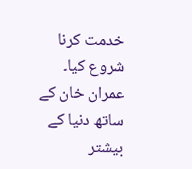خدمت کرنا شروع کیا۔ عمران خان کے ساتھ دنیا کے بیشتر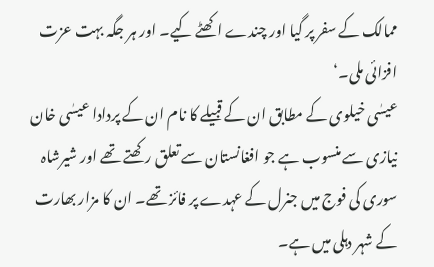ممالک کے سفر پر گیا اور چندے اکھٹے کیے۔ اور ہر جگہ بہت عزت افزائی ملی۔‘
عیسٰی خیلوی کے مطابق ان کے قبیلے کا نام ان کے پردادا عیسٰی خان نیازی سے منسوب ہے جو افغانستان سے تعلق رکھتے تھے اور شیرشاہ سوری کی فوج میں جنرل کے عہدے پر فائز تھے۔ ان کا مزار بھارت کے شہر دہلی میں ہے۔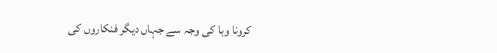کرونا وبا کی وجہ سے جہاں دیگر فنکاروں کی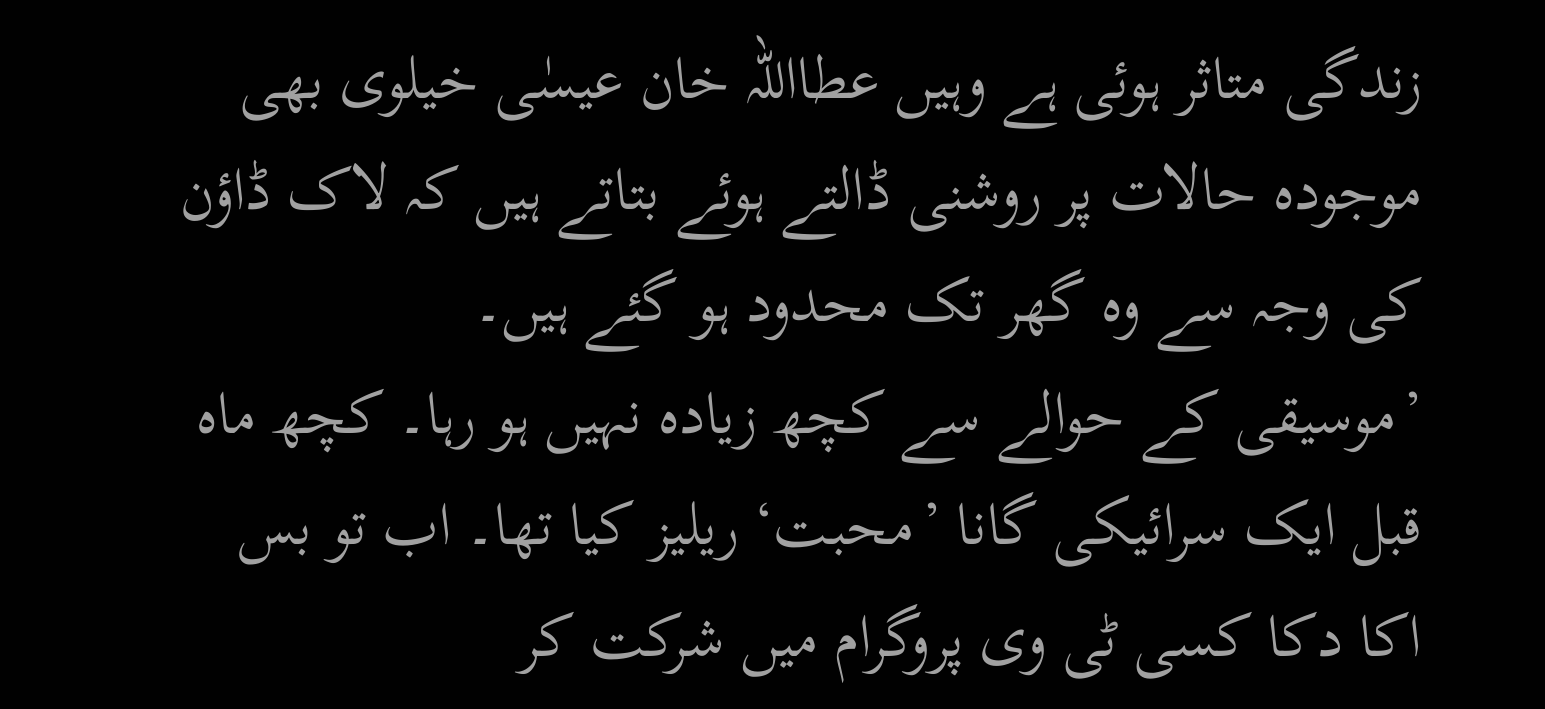زندگی متاثر ہوئی ہے وہیں عطااللہ خان عیسٰی خیلوی بھی موجودہ حالات پر روشنی ڈالتے ہوئے بتاتے ہیں کہ لاک ڈاؤن کی وجہ سے وہ گھر تک محدود ہو گئے ہیں۔
’موسیقی کے حوالے سے کچھ زیادہ نہیں ہو رہا۔ کچھ ماہ قبل ایک سرائیکی گانا ’محبت‘ ریلیز کیا تھا۔ اب تو بس اکا دکا کسی ٹی وی پروگرام میں شرکت کر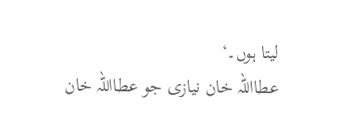لیتا ہوں۔‘
عطااللہ خان نیازی جو عطااللہ خان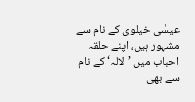عیسٰی خیلوی کے نام سے مشہور ہیں، اپنے حلقہ احباب میں ’لالہ‘ کے نام سے بھی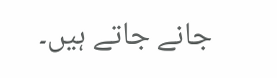جانے جاتے ہیں۔